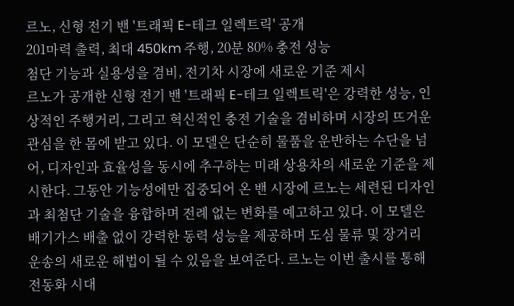르노, 신형 전기 밴 '트래픽 E-테크 일렉트릭' 공개
201마력 출력, 최대 450km 주행, 20분 80% 충전 성능
첨단 기능과 실용성을 겸비, 전기차 시장에 새로운 기준 제시
르노가 공개한 신형 전기 밴 '트래픽 E-테크 일렉트릭'은 강력한 성능, 인상적인 주행거리, 그리고 혁신적인 충전 기술을 겸비하며 시장의 뜨거운 관심을 한 몸에 받고 있다. 이 모델은 단순히 물품을 운반하는 수단을 넘어, 디자인과 효율성을 동시에 추구하는 미래 상용차의 새로운 기준을 제시한다. 그동안 기능성에만 집중되어 온 밴 시장에 르노는 세련된 디자인과 최첨단 기술을 융합하며 전례 없는 변화를 예고하고 있다. 이 모델은 배기가스 배출 없이 강력한 동력 성능을 제공하며 도심 물류 및 장거리 운송의 새로운 해법이 될 수 있음을 보여준다. 르노는 이번 출시를 통해 전동화 시대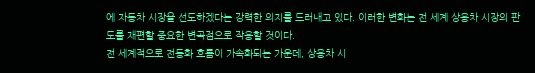에 자동차 시장을 선도하겠다는 강력한 의지를 드러내고 있다. 이러한 변화는 전 세계 상용차 시장의 판도를 재편할 중요한 변곡점으로 작용할 것이다.
전 세계적으로 전동화 흐름이 가속화되는 가운데, 상용차 시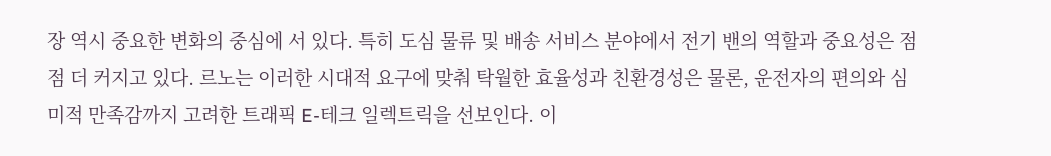장 역시 중요한 변화의 중심에 서 있다. 특히 도심 물류 및 배송 서비스 분야에서 전기 밴의 역할과 중요성은 점점 더 커지고 있다. 르노는 이러한 시대적 요구에 맞춰 탁월한 효율성과 친환경성은 물론, 운전자의 편의와 심미적 만족감까지 고려한 트래픽 E-테크 일렉트릭을 선보인다. 이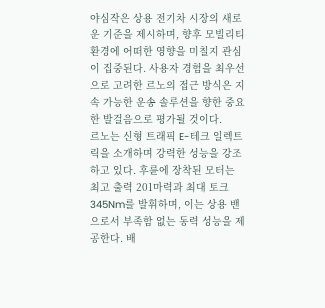야심작은 상용 전기차 시장의 새로운 기준을 제시하며, 향후 모빌리티 환경에 어떠한 영향을 미칠지 관심이 집중된다. 사용자 경험을 최우선으로 고려한 르노의 접근 방식은 지속 가능한 운송 솔루션을 향한 중요한 발걸음으로 평가될 것이다.
르노는 신형 트래픽 E-테크 일렉트릭을 소개하며 강력한 성능을 강조하고 있다. 후륜에 장착된 모터는 최고 출력 201마력과 최대 토크 345Nm를 발휘하며, 이는 상용 밴으로서 부족함 없는 동력 성능을 제공한다. 배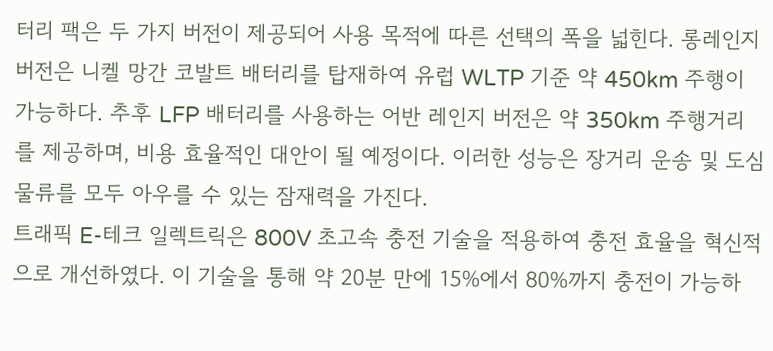터리 팩은 두 가지 버전이 제공되어 사용 목적에 따른 선택의 폭을 넓힌다. 롱레인지 버전은 니켈 망간 코발트 배터리를 탑재하여 유럽 WLTP 기준 약 450km 주행이 가능하다. 추후 LFP 배터리를 사용하는 어반 레인지 버전은 약 350km 주행거리를 제공하며, 비용 효율적인 대안이 될 예정이다. 이러한 성능은 장거리 운송 및 도심 물류를 모두 아우를 수 있는 잠재력을 가진다.
트래픽 E-테크 일렉트릭은 800V 초고속 충전 기술을 적용하여 충전 효율을 혁신적으로 개선하였다. 이 기술을 통해 약 20분 만에 15%에서 80%까지 충전이 가능하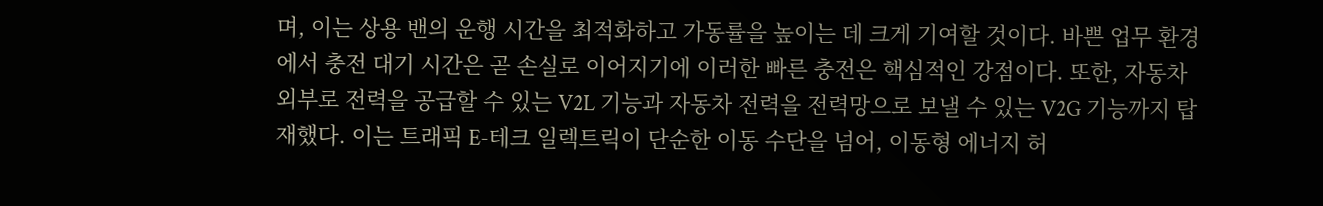며, 이는 상용 밴의 운행 시간을 최적화하고 가동률을 높이는 데 크게 기여할 것이다. 바쁜 업무 환경에서 충전 대기 시간은 곧 손실로 이어지기에 이러한 빠른 충전은 핵심적인 강점이다. 또한, 자동차 외부로 전력을 공급할 수 있는 V2L 기능과 자동차 전력을 전력망으로 보낼 수 있는 V2G 기능까지 탑재했다. 이는 트래픽 E-테크 일렉트릭이 단순한 이동 수단을 넘어, 이동형 에너지 허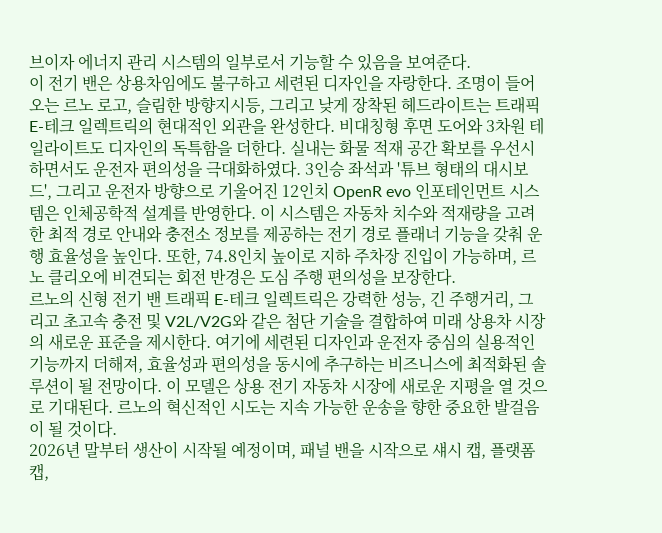브이자 에너지 관리 시스템의 일부로서 기능할 수 있음을 보여준다.
이 전기 밴은 상용차임에도 불구하고 세련된 디자인을 자랑한다. 조명이 들어오는 르노 로고, 슬림한 방향지시등, 그리고 낮게 장착된 헤드라이트는 트래픽 E-테크 일렉트릭의 현대적인 외관을 완성한다. 비대칭형 후면 도어와 3차원 테일라이트도 디자인의 독특함을 더한다. 실내는 화물 적재 공간 확보를 우선시하면서도 운전자 편의성을 극대화하였다. 3인승 좌석과 '튜브 형태의 대시보드', 그리고 운전자 방향으로 기울어진 12인치 OpenR evo 인포테인먼트 시스템은 인체공학적 설계를 반영한다. 이 시스템은 자동차 치수와 적재량을 고려한 최적 경로 안내와 충전소 정보를 제공하는 전기 경로 플래너 기능을 갖춰 운행 효율성을 높인다. 또한, 74.8인치 높이로 지하 주차장 진입이 가능하며, 르노 클리오에 비견되는 회전 반경은 도심 주행 편의성을 보장한다.
르노의 신형 전기 밴 트래픽 E-테크 일렉트릭은 강력한 성능, 긴 주행거리, 그리고 초고속 충전 및 V2L/V2G와 같은 첨단 기술을 결합하여 미래 상용차 시장의 새로운 표준을 제시한다. 여기에 세련된 디자인과 운전자 중심의 실용적인 기능까지 더해져, 효율성과 편의성을 동시에 추구하는 비즈니스에 최적화된 솔루션이 될 전망이다. 이 모델은 상용 전기 자동차 시장에 새로운 지평을 열 것으로 기대된다. 르노의 혁신적인 시도는 지속 가능한 운송을 향한 중요한 발걸음이 될 것이다.
2026년 말부터 생산이 시작될 예정이며, 패널 밴을 시작으로 섀시 캡, 플랫폼 캡,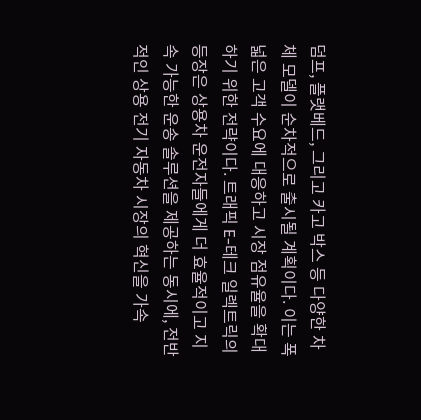덤프, 플랫베드, 그리고 카고 박스 등 다양한 차체 모델이 순차적으로 출시될 계획이다. 이는 폭넓은 고객 수요에 대응하고 시장 점유율을 확대하기 위한 전략이다. 트래픽 E-테크 일렉트릭의 등장은 상용차 운전자들에게 더 효율적이고 지속 가능한 운송 솔루션을 제공하는 동시에, 전반적인 상용 전기 자동차 시장의 혁신을 가속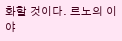화할 것이다. 르노의 이 야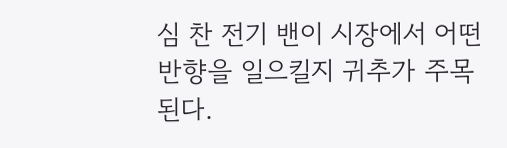심 찬 전기 밴이 시장에서 어떤 반향을 일으킬지 귀추가 주목된다.